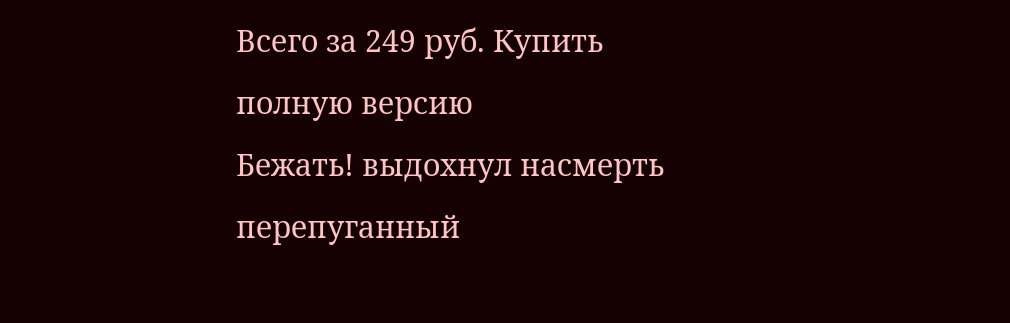Всего за 249 руб. Купить полную версию
Бежать! выдохнул насмерть перепуганный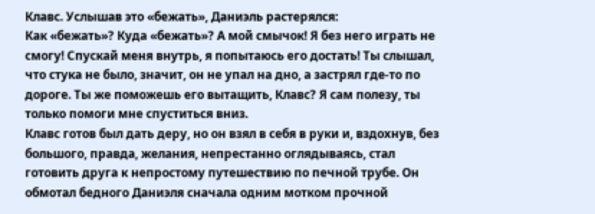Клавс. Услышав это «бежать», Даниэль растерялся:
Как «бежать»? Куда «бежать»? А мой смычок! Я без него играть не смогу! Спускай меня внутрь, я попытаюсь его достать! Ты слышал, что стука не было, значит, он не упал на дно, а застрял где-то по дороге. Ты же поможешь его вытащить, Клавс? Я сам полезу, ты только помоги мне спуститься вниз.
Клавс готов был дать деру, но он взял в себя в руки и, вздохнув, без большого, правда, желания, непрестанно оглядываясь, стал готовить друга к непростому путешествию по печной трубе. Он обмотал бедного Даниэля сначала одним мотком прочной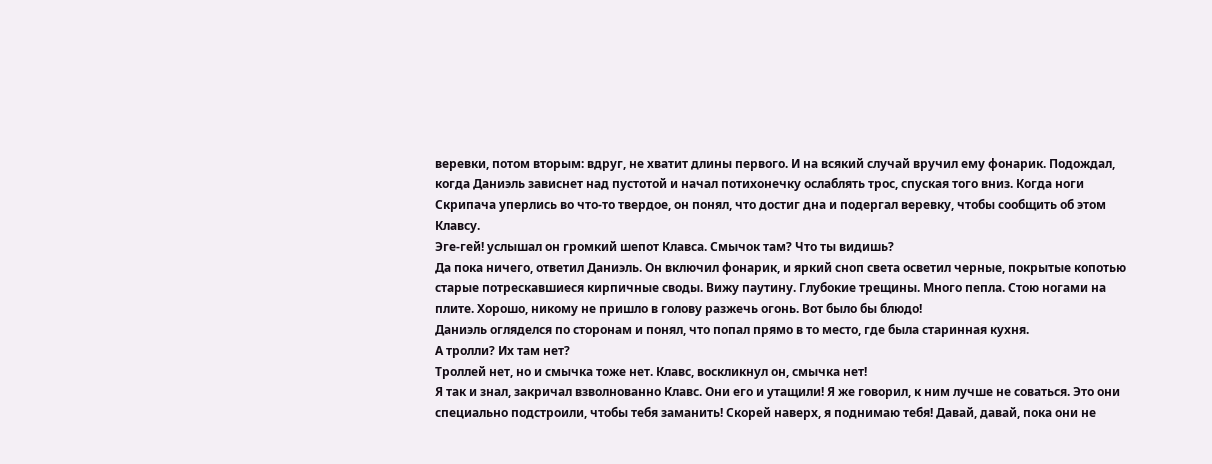веревки, потом вторым: вдруг, не хватит длины первого. И на всякий случай вручил ему фонарик. Подождал, когда Даниэль зависнет над пустотой и начал потихонечку ослаблять трос, спуская того вниз. Когда ноги Скрипача уперлись во что-то твердое, он понял, что достиг дна и подергал веревку, чтобы сообщить об этом Клавсу.
Эге-гей! услышал он громкий шепот Клавса. Смычок там? Что ты видишь?
Да пока ничего, ответил Даниэль. Он включил фонарик, и яркий сноп света осветил черные, покрытые копотью старые потрескавшиеся кирпичные своды. Вижу паутину. Глубокие трещины. Много пепла. Стою ногами на плите. Хорошо, никому не пришло в голову разжечь огонь. Вот было бы блюдо!
Даниэль огляделся по сторонам и понял, что попал прямо в то место, где была старинная кухня.
А тролли? Их там нет?
Троллей нет, но и смычка тоже нет. Клавс, воскликнул он, смычка нет!
Я так и знал, закричал взволнованно Клавс. Они его и утащили! Я же говорил, к ним лучше не соваться. Это они специально подстроили, чтобы тебя заманить! Скорей наверх, я поднимаю тебя! Давай, давай, пока они не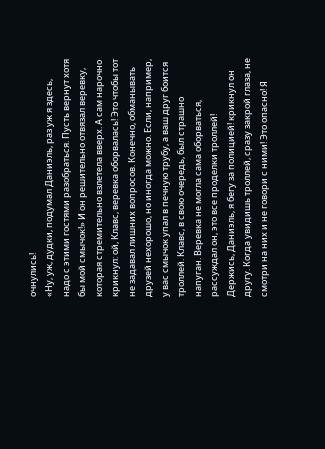очнулись!
«Ну, уж, дудки, подумал Даниэль, раз уж я здесь, надо с этими гостями разобраться. Пусть вернут хотя бы мой смычок!» И он решительно отвязал веревку, которая стремительно взлетела вверх. А сам нарочно крикнул: ой, Клавс, веревка оборвалась! Это чтобы тот не задавал лишних вопросов. Конечно, обманывать друзей нехорошо, но иногда можно. Если, например, у вас смычок упал в печную трубу, а ваш друг боится троллей. Клавс, в свою очередь, был страшно напуган. Веревка не могла сама оборваться, рассуждал он, это все проделки троллей!
Держись, Даниэль, я бегу за полицией! крикнул он другу. Когда увидишь троллей, сразу закрой глаза, не смотри на них и не говори с ними! Это опасно! Я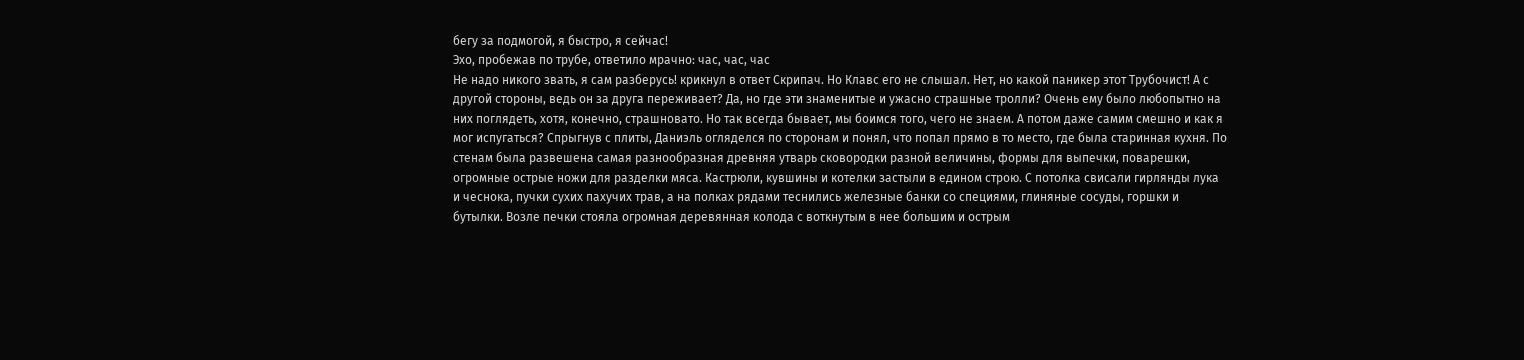бегу за подмогой, я быстро, я сейчас!
Эхо, пробежав по трубе, ответило мрачно: час, час, час
Не надо никого звать, я сам разберусь! крикнул в ответ Скрипач. Но Клавс его не слышал. Нет, но какой паникер этот Трубочист! А с другой стороны, ведь он за друга переживает? Да, но где эти знаменитые и ужасно страшные тролли? Очень ему было любопытно на них поглядеть, хотя, конечно, страшновато. Но так всегда бывает, мы боимся того, чего не знаем. А потом даже самим смешно и как я мог испугаться? Спрыгнув с плиты, Даниэль огляделся по сторонам и понял, что попал прямо в то место, где была старинная кухня. По стенам была развешена самая разнообразная древняя утварь сковородки разной величины, формы для выпечки, поварешки, огромные острые ножи для разделки мяса. Кастрюли, кувшины и котелки застыли в едином строю. С потолка свисали гирлянды лука и чеснока, пучки сухих пахучих трав, а на полках рядами теснились железные банки со специями, глиняные сосуды, горшки и бутылки. Возле печки стояла огромная деревянная колода с воткнутым в нее большим и острым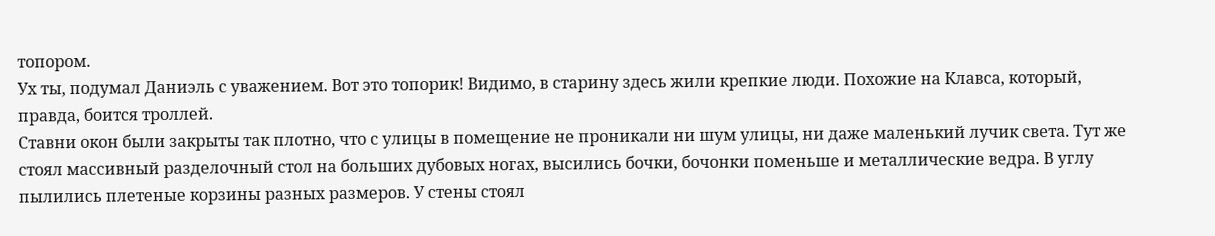топором.
Ух ты, подумал Даниэль с уважением. Вот это топорик! Видимо, в старину здесь жили крепкие люди. Похожие на Клавса, который, правда, боится троллей.
Ставни окон были закрыты так плотно, что с улицы в помещение не проникали ни шум улицы, ни даже маленький лучик света. Тут же стоял массивный разделочный стол на больших дубовых ногах, высились бочки, бочонки поменьше и металлические ведра. В углу пылились плетеные корзины разных размеров. У стены стоял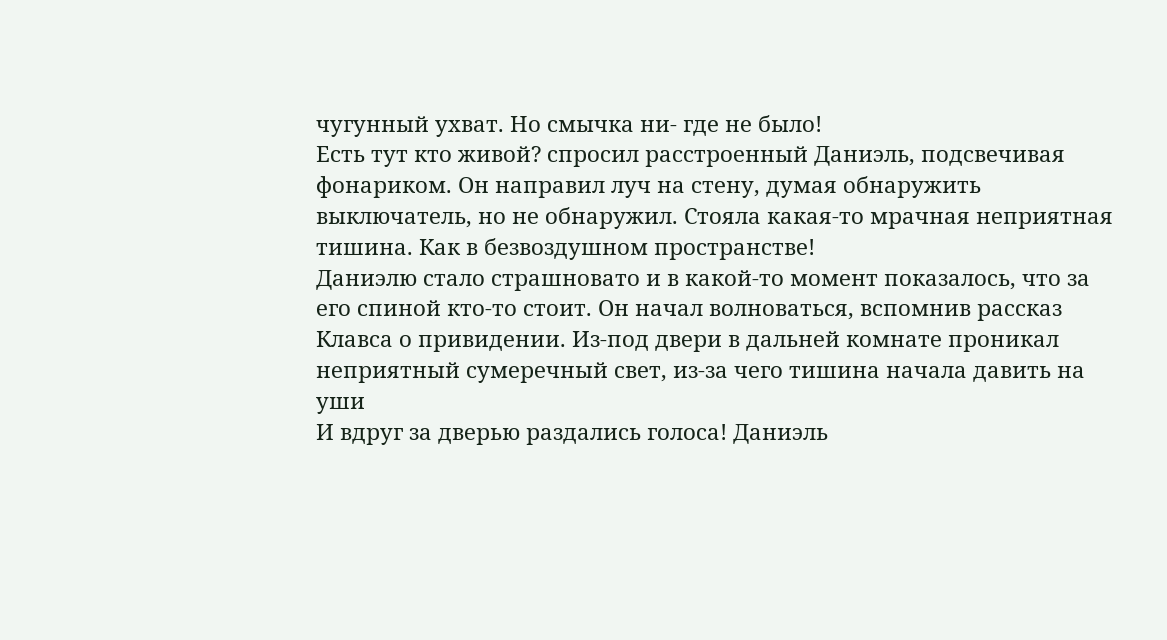чугунный ухват. Но смычка ни- где не было!
Есть тут кто живой? спросил расстроенный Даниэль, подсвечивая фонариком. Он направил луч на стену, думая обнаружить выключатель, но не обнаружил. Стояла какая-то мрачная неприятная тишина. Как в безвоздушном пространстве!
Даниэлю стало страшновато и в какой-то момент показалось, что за его спиной кто-то стоит. Он начал волноваться, вспомнив рассказ Клавса о привидении. Из-под двери в дальней комнате проникал неприятный сумеречный свет, из-за чего тишина начала давить на уши
И вдруг за дверью раздались голоса! Даниэль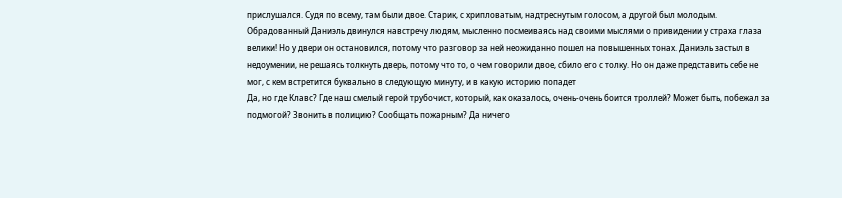прислушался. Судя по всему, там были двое. Старик, с хрипловатым, надтреснутым голосом, а другой был молодым. Обрадованный Даниэль двинулся навстречу людям, мысленно посмеиваясь над своими мыслями о привидении у страха глаза велики! Но у двери он остановился, потому что разговор за ней неожиданно пошел на повышенных тонах. Даниэль застыл в недоумении, не решаясь толкнуть дверь, потому что то, о чем говорили двое, сбило его с толку. Но он даже представить себе не мог, с кем встретится буквально в следующую минуту, и в какую историю попадет
Да, но где Клавс? Где наш смелый герой трубочист, который, как оказалось, очень-очень боится троллей? Может быть, побежал за подмогой? Звонить в полицию? Сообщать пожарным? Да ничего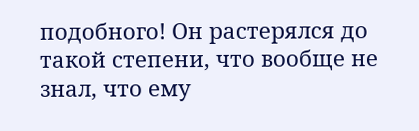подобного! Он растерялся до такой степени, что вообще не знал, что ему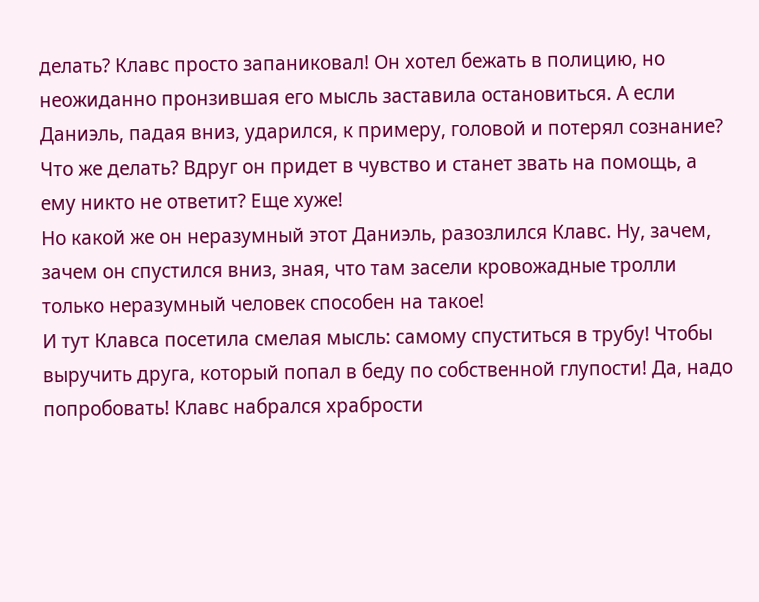делать? Клавс просто запаниковал! Он хотел бежать в полицию, но неожиданно пронзившая его мысль заставила остановиться. А если Даниэль, падая вниз, ударился, к примеру, головой и потерял сознание? Что же делать? Вдруг он придет в чувство и станет звать на помощь, а ему никто не ответит? Еще хуже!
Но какой же он неразумный этот Даниэль, разозлился Клавс. Ну, зачем, зачем он спустился вниз, зная, что там засели кровожадные тролли только неразумный человек способен на такое!
И тут Клавса посетила смелая мысль: самому спуститься в трубу! Чтобы выручить друга, который попал в беду по собственной глупости! Да, надо попробовать! Клавс набрался храбрости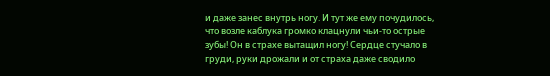и даже занес внутрь ногу. И тут же ему почудилось, что возле каблука громко клацнули чьи-то острые зубы! Он в страхе вытащил ногу! Сердце стучало в груди, руки дрожали и от страха даже сводило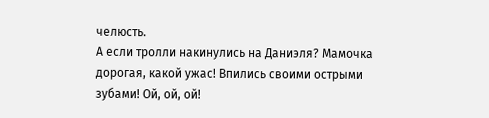челюсть.
А если тролли накинулись на Даниэля? Мамочка дорогая, какой ужас! Впились своими острыми зубами! Ой, ой, ой!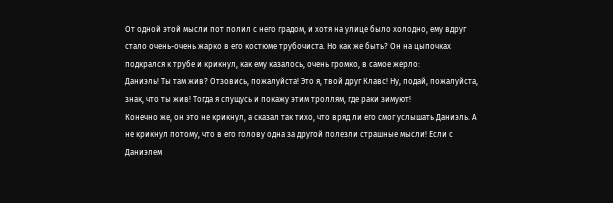От одной этой мысли пот полил с него градом, и хотя на улице было холодно, ему вдруг стало очень-очень жарко в его костюме трубочиста. Но как же быть? Он на цыпочках подкрался к трубе и крикнул, как ему казалось, очень громко, в самое жерло:
Даниэль! Ты там жив? Отзовись, пожалуйста! Это я, твой друг Клавс! Ну, подай, пожалуйста, знак, что ты жив! Тогда я спущусь и покажу этим троллям, где раки зимуют!
Конечно же, он это не крикнул, а сказал так тихо, что вряд ли его смог услышать Даниэль. А не крикнул потому, что в его голову одна за другой полезли страшные мысли! Если с Даниэлем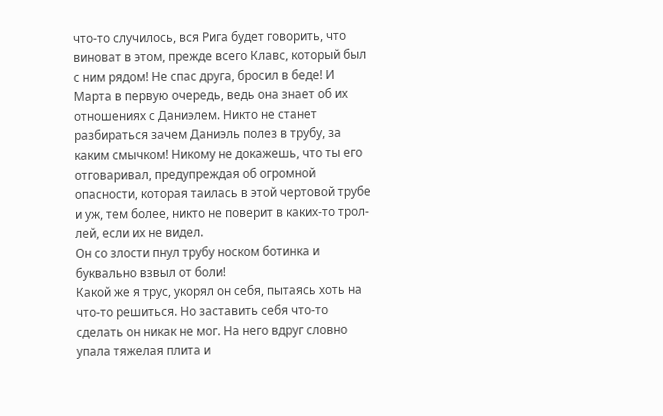что-то случилось, вся Рига будет говорить, что виноват в этом, прежде всего Клавс, который был с ним рядом! Не спас друга, бросил в беде! И Марта в первую очередь, ведь она знает об их отношениях с Даниэлем. Никто не станет разбираться зачем Даниэль полез в трубу, за каким смычком! Никому не докажешь, что ты его отговаривал, предупреждая об огромной опасности, которая таилась в этой чертовой трубе и уж, тем более, никто не поверит в каких-то трол- лей, если их не видел.
Он со злости пнул трубу носком ботинка и буквально взвыл от боли!
Какой же я трус, укорял он себя, пытаясь хоть на что-то решиться. Но заставить себя что-то сделать он никак не мог. На него вдруг словно упала тяжелая плита и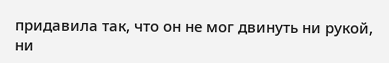придавила так, что он не мог двинуть ни рукой, ни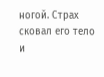ногой. Страх сковал его тело и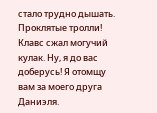стало трудно дышать. Проклятые тролли! Клавс сжал могучий кулак. Ну, я до вас доберусь! Я отомщу вам за моего друга Даниэля.